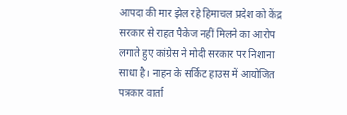आपदा की मार झेल रहे हिमाचल प्रदेश को केंद्र सरकार से राहत पैकेज नहीं मिलने का आरोप लगाते हुए कांग्रेस ने मोदी सरकार पर निशाना साधा है। नाहन के सर्किट हाउस में आयोजित पत्रकार वार्ता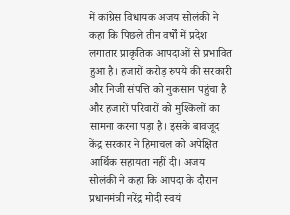में कांग्रेस विधायक अजय सोलंकी ने कहा कि पिछले तीन वर्षों में प्रदेश लगातार प्राकृतिक आपदाओं से प्रभावित हुआ है। हजारों करोड़ रुपये की सरकारी और निजी संपत्ति को नुकसान पहुंचा है और हजारों परिवारों को मुश्किलों का सामना करना पड़ा है। इसके बावजूद केंद्र सरकार ने हिमाचल को अपेक्षित आर्थिक सहायता नहीं दी। अजय सोलंकी ने कहा कि आपदा के दौरान प्रधानमंत्री नरेंद्र मोदी स्वयं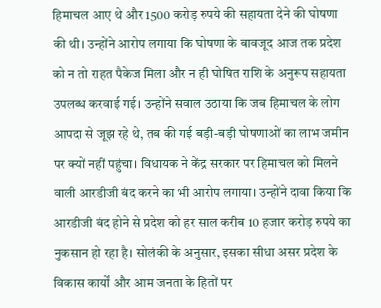हिमाचल आए थे और 1500 करोड़ रुपये की सहायता देने की घोषणा की थी। उन्होंने आरोप लगाया कि घोषणा के बावजूद आज तक प्रदेश को न तो राहत पैकेज मिला और न ही घोषित राशि के अनुरूप सहायता उपलब्ध करवाई गई। उन्होंने सवाल उठाया कि जब हिमाचल के लोग आपदा से जूझ रहे थे, तब की गई बड़ी-बड़ी घोषणाओं का लाभ जमीन पर क्यों नहीं पहुंचा। विधायक ने केंद्र सरकार पर हिमाचल को मिलने वाली आरडीजी बंद करने का भी आरोप लगाया। उन्होंने दावा किया कि आरडीजी बंद होने से प्रदेश को हर साल करीब 10 हजार करोड़ रुपये का नुकसान हो रहा है। सोलंकी के अनुसार, इसका सीधा असर प्रदेश के विकास कार्यों और आम जनता के हितों पर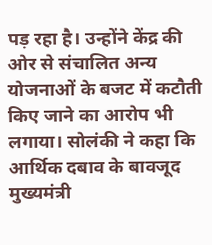पड़ रहा है। उन्होंने केंद्र की ओर से संचालित अन्य योजनाओं के बजट में कटौती किए जाने का आरोप भी लगाया। सोलंकी ने कहा कि आर्थिक दबाव के बावजूद मुख्यमंत्री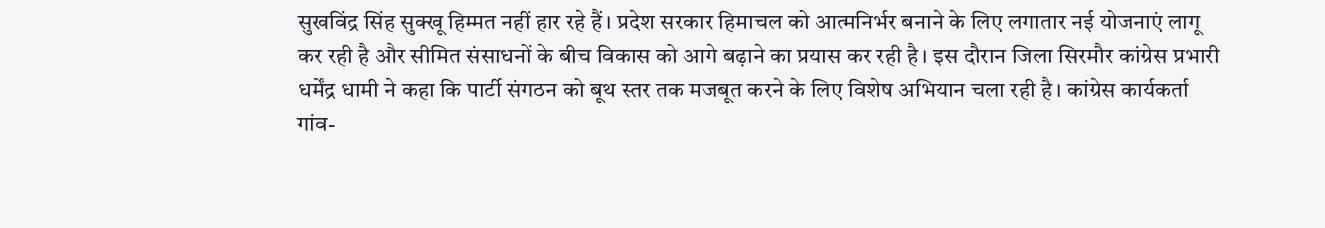सुखविंद्र सिंह सुक्खू हिम्मत नहीं हार रहे हैं। प्रदेश सरकार हिमाचल को आत्मनिर्भर बनाने के लिए लगातार नई योजनाएं लागू कर रही है और सीमित संसाधनों के बीच विकास को आगे बढ़ाने का प्रयास कर रही है। इस दौरान जिला सिरमौर कांग्रेस प्रभारी धर्मेंद्र धामी ने कहा कि पार्टी संगठन को बूथ स्तर तक मजबूत करने के लिए विशेष अभियान चला रही है। कांग्रेस कार्यकर्ता गांव-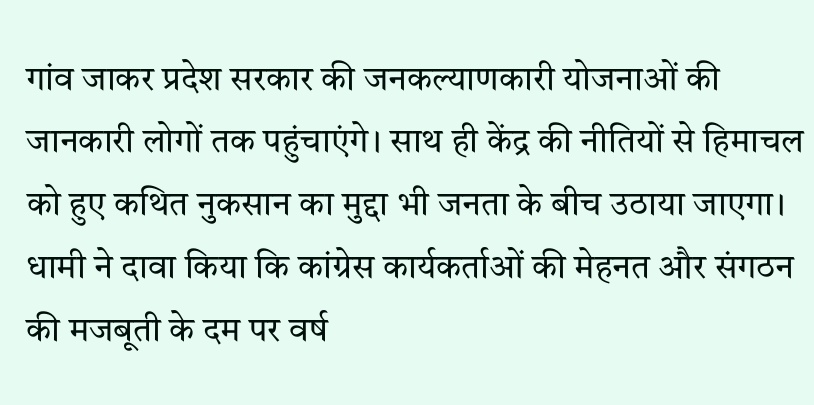गांव जाकर प्रदेश सरकार की जनकल्याणकारी योजनाओं की जानकारी लोगों तक पहुंचाएंगे। साथ ही केंद्र की नीतियों से हिमाचल को हुए कथित नुकसान का मुद्दा भी जनता के बीच उठाया जाएगा। धामी ने दावा किया कि कांग्रेस कार्यकर्ताओं की मेहनत और संगठन की मजबूती के दम पर वर्ष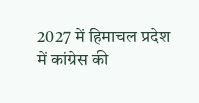2027 में हिमाचल प्रदेश में कांग्रेस की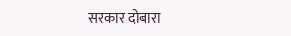सरकार दोबारा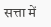सत्ता में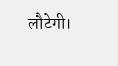लौटेगी।